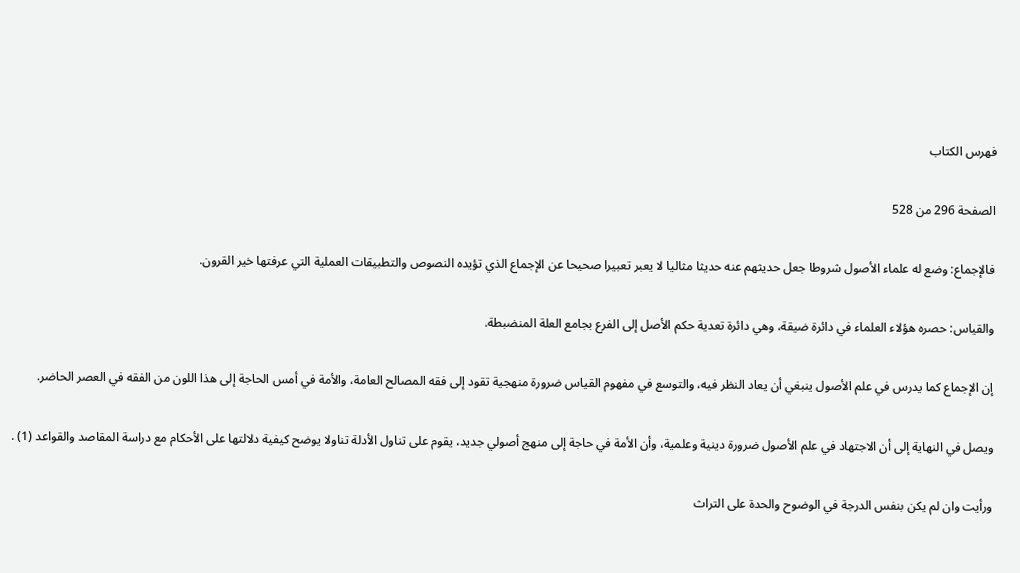فهرس الكتاب

الصفحة 296 من 528

فالإجماع: وضع له علماء الأصول شروطا جعل حديثهم عنه حديثا مثاليا لا يعبر تعبيرا صحيحا عن الإجماع الذي تؤيده النصوص والتطبيقات العملية التي عرفتها خير القرون.

والقياس: حصره هؤلاء العلماء في دائرة ضيقة، وهي دائرة تعدية حكم الأصل إلى الفرع بجامع العلة المنضبطة.

إن الإجماع كما يدرس في علم الأصول ينبغي أن يعاد النظر فيه، والتوسع في مفهوم القياس ضرورة منهجية تقود إلى فقه المصالح العامة، والأمة في أمس الحاجة إلى هذا اللون من الفقه في العصر الحاضر.

ويصل في النهاية إلى أن الاجتهاد في علم الأصول ضرورة دينية وعلمية، وأن الأمة في حاجة إلى منهج أصولي جديد، يقوم على تناول الأدلة تناولا يوضح كيفية دلالتها على الأحكام مع دراسة المقاصد والقواعد (1) .

ورأيت وان لم يكن بنفس الدرجة في الوضوح والحدة على التراث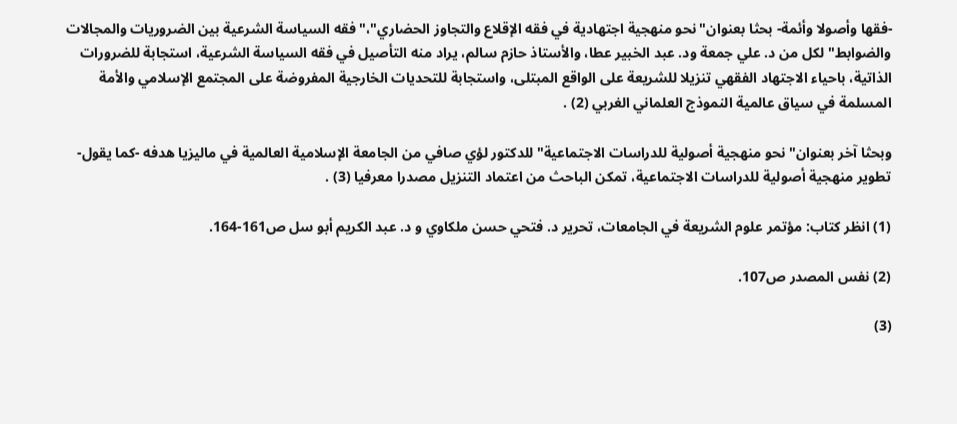-فقها وأصولا وأئمة- بحثا بعنوان"نحو منهجية اجتهادية في فقه الإقلاع والتجاوز الحضاري"،"فقه السياسة الشرعية بين الضروريات والمجالات والضوابط"لكل من د. علي جمعة ود. عبد الخبير عطا، والأستاذ حازم سالم، يراد منه التأصيل في فقه السياسة الشرعية، استجابة للضرورات الذاتية، باحياء الاجتهاد الفقهي تنزيلا للشريعة على الواقع المبتلى، واستجابة للتحديات الخارجية المفروضة على المجتمع الإسلامي والأمة المسلمة في سياق عالمية النموذج العلماني الغربي (2) .

وبحثا آخر بعنوان"نحو منهجية أصولية للدراسات الاجتماعية"للدكتور لؤي صافي من الجامعة الإسلامية العالمية في ماليزيا هدفه -كما يقول- تطوير منهجية أصولية للدراسات الاجتماعية، تمكن الباحث من اعتماد التنزيل مصدرا معرفيا (3) .

(1) انظر كتاب: مؤتمر علوم الشريعة في الجامعات، تحرير د. فتحي حسن ملكاوي و د. عبد الكريم أبو سل ص161-164.

(2) نفس المصدر ص107.

(3)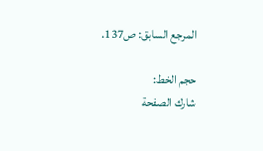المرجع السابق: ص137.

حجم الخط:
شارك الصفحة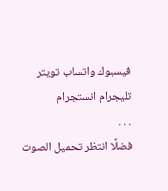فيسبوك واتساب تويتر تليجرام انستجرام
. . .
فضلًا انتظر تحميل الصوت